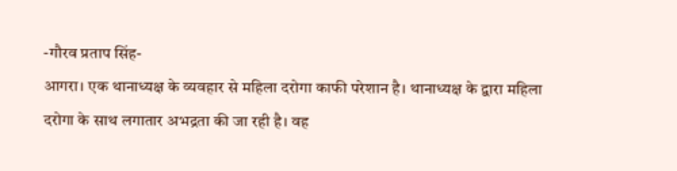-गौरव प्रताप सिंह-
आगरा। एक थानाध्यक्ष के व्यवहार से महिला दरोगा काफी परेशान है। थानाध्यक्ष के द्वारा महिला दरोगा के साथ लगातार अभद्रता की जा रही है। वह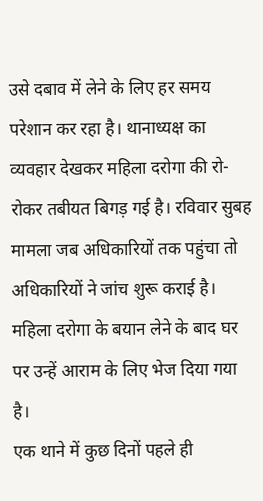उसे दबाव में लेने के लिए हर समय परेशान कर रहा है। थानाध्यक्ष का व्यवहार देखकर महिला दरोगा की रो-रोकर तबीयत बिगड़ गई है। रविवार सुबह मामला जब अधिकारियों तक पहुंचा तो अधिकारियों ने जांच शुरू कराई है। महिला दरोगा के बयान लेने के बाद घर पर उन्हें आराम के लिए भेज दिया गया है।
एक थाने में कुछ दिनों पहले ही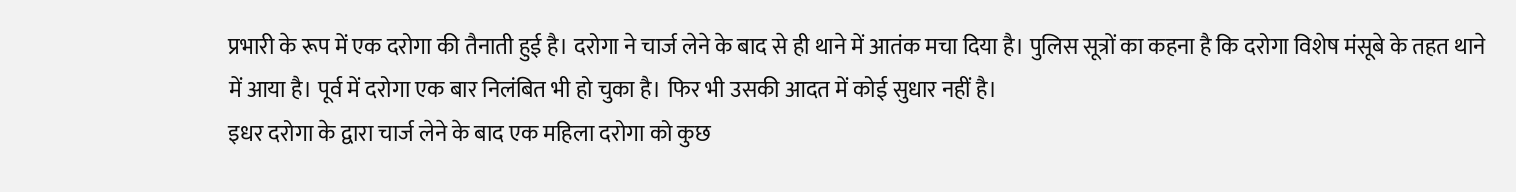प्रभारी के रूप में एक दरोगा की तैनाती हुई है। दरोगा ने चार्ज लेने के बाद से ही थाने में आतंक मचा दिया है। पुलिस सूत्रों का कहना है कि दरोगा विशेष मंसूबे के तहत थाने में आया है। पूर्व में दरोगा एक बार निलंबित भी हो चुका है। फिर भी उसकी आदत में कोई सुधार नहीं है।
इधर दरोगा के द्वारा चार्ज लेने के बाद एक महिला दरोगा को कुछ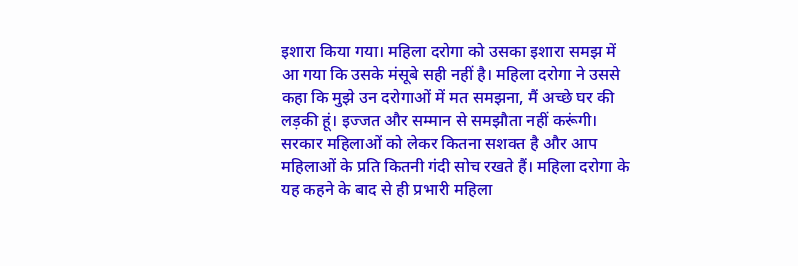इशारा किया गया। महिला दरोगा को उसका इशारा समझ में आ गया कि उसके मंसूबे सही नहीं है। महिला दरोगा ने उससे कहा कि मुझे उन दरोगाओं में मत समझना, मैं अच्छे घर की लड़की हूं। इज्जत और सम्मान से समझौता नहीं करूंगी। सरकार महिलाओं को लेकर कितना सशक्त है और आप महिलाओं के प्रति कितनी गंदी सोच रखते हैं। महिला दरोगा के यह कहने के बाद से ही प्रभारी महिला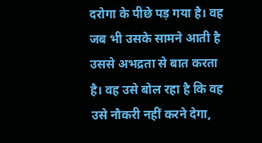दरोगा के पीछे पड़ गया है। वह जब भी उसके सामने आती है उससे अभद्रता से बात करता है। वह उसे बोल रहा है कि वह उसे नौकरी नहीं करने देगा,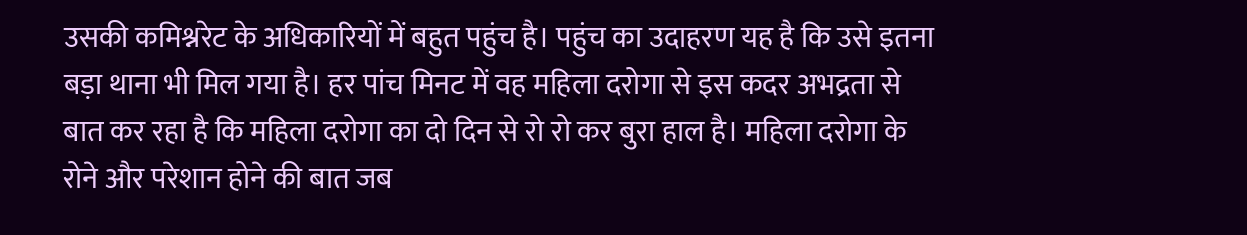उसकी कमिश्नरेट के अधिकारियों में बहुत पहुंच है। पहुंच का उदाहरण यह है कि उसे इतना बड़ा थाना भी मिल गया है। हर पांच मिनट में वह महिला दरोगा से इस कदर अभद्रता से बात कर रहा है कि महिला दरोगा का दो दिन से रो रो कर बुरा हाल है। महिला दरोगा के रोने और परेशान होने की बात जब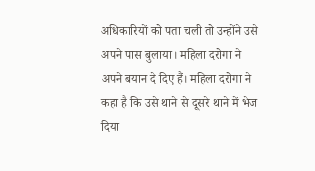अधिकारियों को पता चली तो उन्होंने उसे अपने पास बुलाया। महिला दरोगा ने अपने बयान दे दिए हैं। महिला दरोगा ने कहा है कि उसे थाने से दूसरे थाने में भेज दिया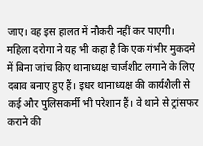जाए। वह इस हालत में नौकरी नहीं कर पाएगी। महिला दरोगा ने यह भी कहा है कि एक गंभीर मुकदमे में बिना जांच किए थानाध्यक्ष चार्जशीट लगाने के लिए दबाव बनाए हुए हैं। इधर थानाध्यक्ष की कार्यशैली से कई और पुलिसकर्मी भी परेशान हैं। वे थाने से ट्रांसफर कराने की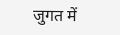जुगत में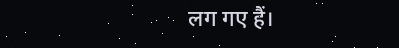लग गए हैं।